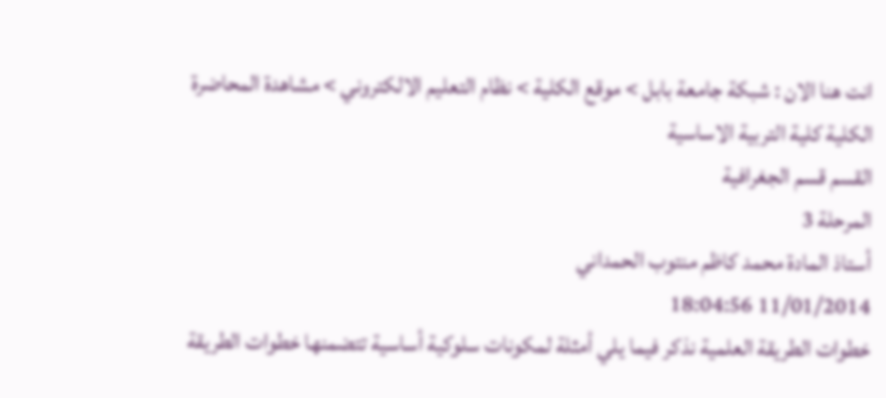انت هنا الان : شبكة جامعة بابل > موقع الكلية > نظام التعليم الالكتروني > مشاهدة المحاضرة
الكلية كلية التربية الاساسية
القسم قسم الجغرافية
المرحلة 3
أستاذ المادة محمد كاظم منتوب الحمداني
11/01/2014 18:04:56
خطوات الطريقة العلمية نذكر فيما يلي أمثلة لمكونات سلوكية أساسية تتضمنها خطوات الطريقة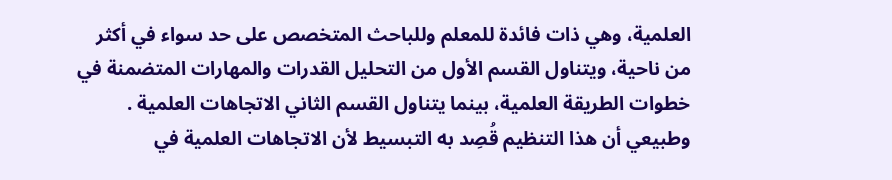العلمية، وهي ذات فائدة للمعلم وللباحث المتخصص على حد سواء في أكثر من ناحية، ويتناول القسم الأول من التحليل القدرات والمهارات المتضمنة في خطوات الطريقة العلمية، بينما يتناول القسم الثاني الاتجاهات العلمية . وطبيعي أن هذا التنظيم قُصِد به التبسيط لأن الاتجاهات العلمية في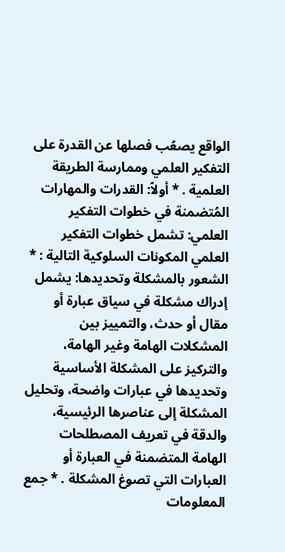الواقع يصعُب فصلها عن القدرة على التفكير العلمي وممارسة الطريقة العلمية . * أولاً: القدرات والمهارات المُتضمنة في خطوات التفكير العلمي: تشمل خطوات التفكير العلمي المكونات السلوكية التالية : * الشعور بالمشكلة وتحديدها: يشمل إدراك مشكلة في سياق عبارة أو مقال أو حدث، والتمييز بين المشكلات الهامة وغير الهامة، والتركيز على المشكلة الأساسية وتحديدها في عبارات واضحة، وتحليل المشكلة إلى عناصرها الرئيسية، والدقة في تعريف المصطلحات الهامة المتضمنة في العبارة أو العبارات التي تصوغ المشكلة . * جمع المعلومات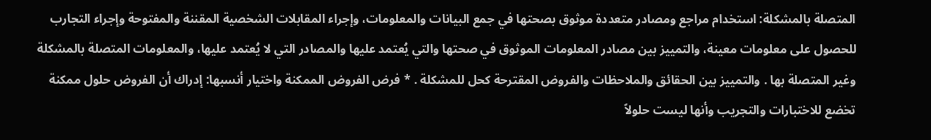المتصلة بالمشكلة: استخدام مراجع ومصادر متعددة موثوق بصحتها في جمع البيانات والمعلومات، وإجراء المقابلات الشخصية المقننة والمفتوحة وإجراء التجارب للحصول على معلومات معينة، والتمييز بين مصادر المعلومات الموثوق في صحتها والتي يُعتمد عليها والمصادر التي لا يُعتمد عليها، والمعلومات المتصلة بالمشكلة وغير المتصلة بها . والتمييز بين الحقائق والملاحظات والفروض المقترحة كحل للمشكلة . * فرض الفروض الممكنة واختيار أنسبها: إدراك أن الفروض حلول ممكنة تخضع للاختبارات والتجريب وأنها ليست حلولاً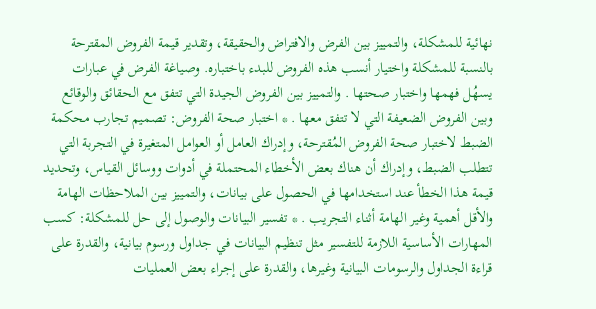نهائية للمشكلة، والتمييز بين الفرض والافتراض والحقيقة، وتقدير قيمة الفروض المقترحة بالنسبة للمشكلة واختيار أنسب هذه الفروض للبدء باختباره. وصياغة الفرض في عبارات يسهُل فهمها واختبار صحتها . والتمييز بين الفروض الجيدة التي تتفق مع الحقائق والوقائع وبين الفروض الضعيفة التي لا تتفق معها . * اختبار صحة الفروض: تصميم تجارب محكمة الضبط لاختبار صحة الفروض المُقترحة، وإدراك العامل أو العوامل المتغيرة في التجربة التي تتطلب الضبط، وإدراك أن هناك بعض الأخطاء المحتملة في أدوات ووسائل القياس، وتحديد قيمة هذا الخطأ عند استخدامها في الحصول على بيانات، والتمييز بين الملاحظات الهامة والأقل أهمية وغير الهامة أثناء التجريب . * تفسير البيانات والوصول إلى حل للمشكلة: كسب المهارات الأساسية اللازمة للتفسير مثل تنظيم البيانات في جداول ورسوم بيانية، والقدرة على قراءة الجداول والرسومات البيانية وغيرها، والقدرة على إجراء بعض العمليات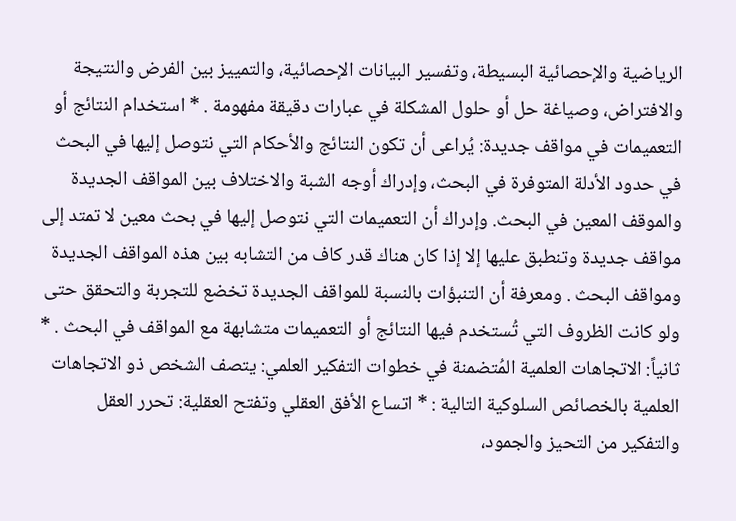الرياضية والإحصائية البسيطة، وتفسير البيانات الإحصائية، والتمييز بين الفرض والنتيجة والافتراض، وصياغة حل أو حلول المشكلة في عبارات دقيقة مفهومة . * استخدام النتائج أو التعميمات في مواقف جديدة: يُراعى أن تكون النتائج والأحكام التي نتوصل إليها في البحث في حدود الأدلة المتوفرة في البحث، وإدراك أوجه الشبة والاختلاف بين المواقف الجديدة والموقف المعين في البحث. وإدراك أن التعميمات التي نتوصل إليها في بحث معين لا تمتد إلى مواقف جديدة وتنطبق عليها إلا إذا كان هناك قدر كاف من التشابه بين هذه المواقف الجديدة ومواقف البحث . ومعرفة أن التنبؤات بالنسبة للمواقف الجديدة تخضع للتجربة والتحقق حتى ولو كانت الظروف التي تُستخدم فيها النتائج أو التعميمات متشابهة مع المواقف في البحث . * ثانياً: الاتجاهات العلمية المُتضمنة في خطوات التفكير العلمي: يتصف الشخص ذو الاتجاهات العلمية بالخصائص السلوكية التالية : * اتساع الأفق العقلي وتفتح العقلية: تحرر العقل والتفكير من التحيز والجمود،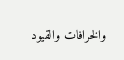والخرافات والقيود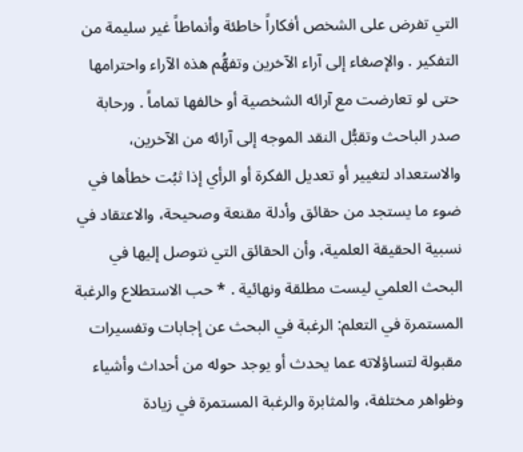التي تفرض على الشخص أفكاراً خاطئة وأنماطاً غير سليمة من التفكير . والإصغاء إلى آراء الآخرين وتفهُّم هذه الآراء واحترامها حتى لو تعارضت مع آرائه الشخصية أو خالفها تماماً . ورحابة صدر الباحث وتقبُّل النقد الموجه إلى آرائه من الآخرين، والاستعداد لتغيير أو تعديل الفكرة أو الرأي إذا ثبُت خطأها في ضوء ما يستجد من حقائق وأدلة مقنعة وصحيحة، والاعتقاد في نسبية الحقيقة العلمية، وأن الحقائق التي نتوصل إليها في البحث العلمي ليست مطلقة ونهائية . * حب الاستطلاع والرغبة المستمرة في التعلم: الرغبة في البحث عن إجابات وتفسيرات مقبولة لتساؤلاته عما يحدث أو يوجد حوله من أحداث وأشياء وظواهر مختلفة، والمثابرة والرغبة المستمرة في زيادة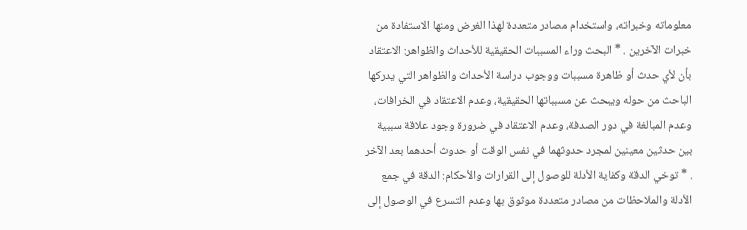معلوماته وخبراته، واستخدام مصادر متعددة لهذا الغرض ومنها الاستفادة من خبرات الآخرين . * البحث وراء المسببات الحقيقية للأحداث والظواهر: الاعتقاد بأن لأي حدث أو ظاهرة مسببات ووجوب دراسة الأحداث والظواهر التي يدركها الباحث من حوله ويبحث عن مسبباتها الحقيقية، وعدم الاعتقاد في الخرافات، وعدم المبالغة في دور الصدفة، وعدم الاعتقاد في ضرورة وجود علاقة سببية بين حدثين معينين لمجرد حدوثهما في نفس الوقت أو حدوث أحدهما بعد الآخر . * توخي الدقة وكفاية الأدلة للوصول إلى القرارات والأحكام: الدقة في جمع الأدلة والملاحظات من مصادر متعددة موثوق بها وعدم التسرع في الوصول إلى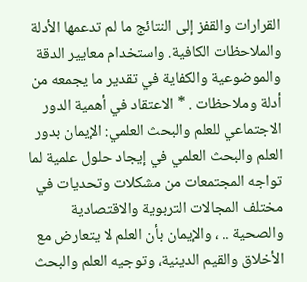القرارات والقفز إلى النتائج ما لم تدعمها الأدلة والملاحظات الكافية. واستخدام معايير الدقة والموضوعية والكفاية في تقدير ما يجمعه من أدلة وملاحظات . * الاعتقاد في أهمية الدور الاجتماعي للعلم والبحث العلمي: الإيمان بدور العلم والبحث العلمي في إيجاد حلول علمية لما تواجه المجتمعات من مشكلات وتحديات في مختلف المجالات التربوية والاقتصادية والصحية .. ، والإيمان بأن العلم لا يتعارض مع الأخلاق والقيم الدينية، وتوجيه العلم والبحث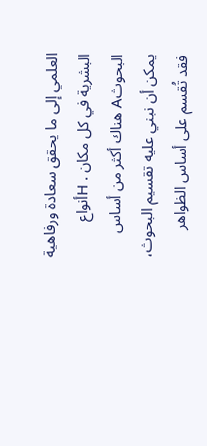العلمي إلى ما يحقق سعادة ورفاهية البشرية في كل مكان . Hأنواع البحوثA هناك أكثر من أساس يمكن أن نبني عليه تقسيم البحوث، فقد تُقسم على أساس الظواهر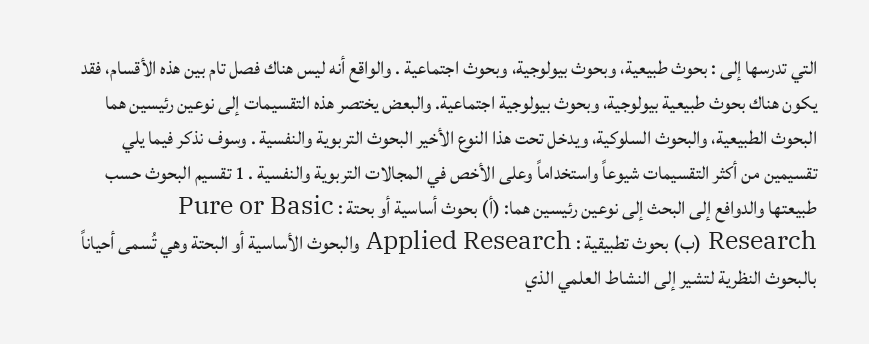التي تدرسها إلى : بحوث طبيعية، وبحوث بيولوجية، وبحوث اجتماعية . والواقع أنه ليس هناك فصل تام بين هذه الأقسام، فقد يكون هناك بحوث طبيعية بيولوجية، وبحوث بيولوجية اجتماعية. والبعض يختصر هذه التقسيمات إلى نوعين رئيسين هما البحوث الطبيعية، والبحوث السلوكية، ويدخل تحت هذا النوع الأخير البحوث التربوية والنفسية . وسوف نذكر فيما يلي تقسيمين من أكثر التقسيمات شيوعاً واستخداماً وعلى الأخص في المجالات التربوية والنفسية . 1 تقسيم البحوث حسب طبيعتها والدوافع إلى البحث إلى نوعين رئيسين هما: (أ) بحوث أساسية أو بحتة : Pure or Basic Research (ب) بحوث تطبيقية : Applied Research والبحوث الأساسية أو البحتة وهي تُسمى أحياناً بالبحوث النظرية لتشير إلى النشاط العلمي الذي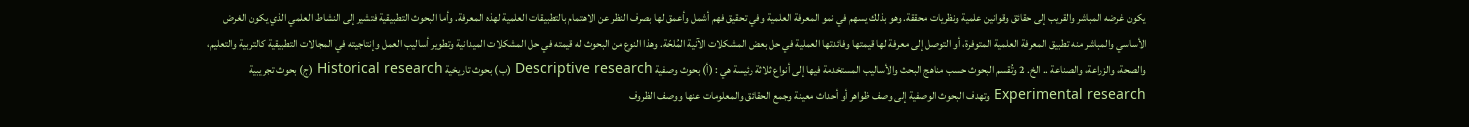يكون غرضه المباشر والقريب إلى حقائق وقوانين علمية ونظريات محققة. وهو بذلك يسهم في نمو المعرفة العلمية وفي تحقيق فهم أشمل وأعمق لها بصرف النظر عن الاهتمام بالتطبيقات العلمية لهذه المعرفة. وأما البحوث التطبيقية فتشير إلى النشاط العلمي الذي يكون الغرض الأساسي والمباشر منه تطبيق المعرفة العلمية المتوفرة، أو التوصل إلى معرفة لها قيمتها وفائدتها العملية في حل بعض المشكلات الآنية المُلحّة. وهذا النوع من البحوث له قيمته في حل المشكلات الميدانية وتطوير أساليب العمل وإنتاجيته في المجالات التطبيقية كالتربية والتعليم، والصحة، والزراعة، والصناعة .. الخ. 2 وتُقسم البحوث حسب مناهج البحث والأساليب المستخدمة فيها إلى أنواع ثلاثة رئيسة هي : (أ) بحوث وصفية Descriptive research (ب) بحوث تاريخية Historical research (ج) بحوث تجريبية Experimental research وتهدف البحوث الوصفية إلى وصف ظواهر أو أحداث معينة وجمع الحقائق والمعلومات عنها ووصف الظروف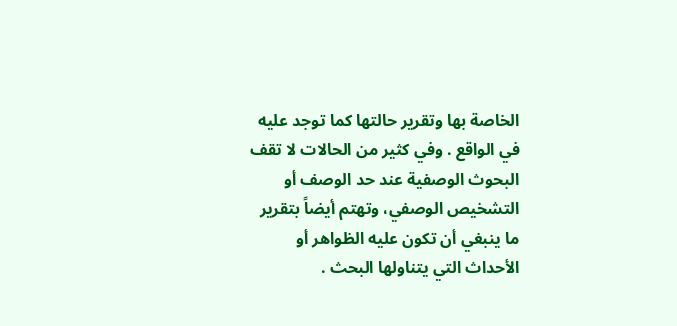الخاصة بها وتقرير حالتها كما توجد عليه في الواقع . وفي كثير من الحالات لا تقف البحوث الوصفية عند حد الوصف أو التشخيص الوصفي، وتهتم أيضاً بتقرير ما ينبغي أن تكون عليه الظواهر أو الأحداث التي يتناولها البحث .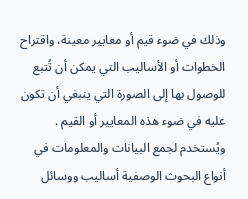وذلك في ضوء قيم أو معايير معينة، واقتراح الخطوات أو الأساليب التي يمكن أن تُتبع للوصول بها إلى الصورة التي ينبغي أن تكون عليه في ضوء هذه المعايير أو القيم . ويُستخدم لجمع البيانات والمعلومات في أنواع البحوث الوصفية أساليب ووسائل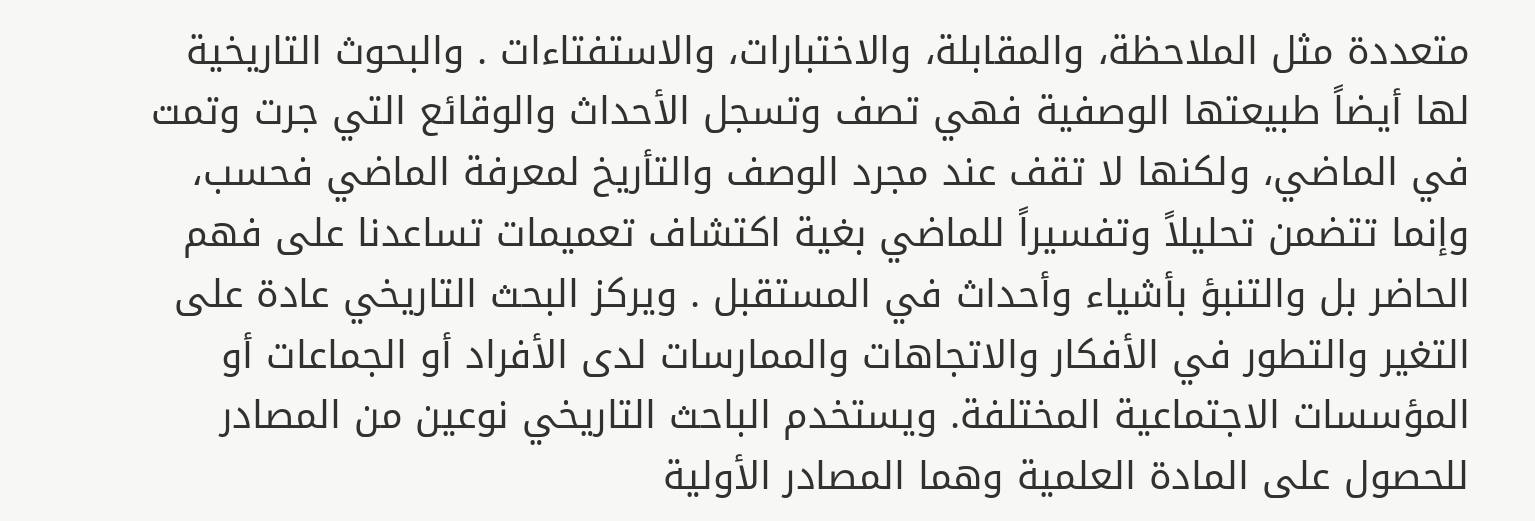متعددة مثل الملاحظة، والمقابلة، والاختبارات، والاستفتاءات . والبحوث التاريخية لها أيضاً طبيعتها الوصفية فهي تصف وتسجل الأحداث والوقائع التي جرت وتمت في الماضي، ولكنها لا تقف عند مجرد الوصف والتأريخ لمعرفة الماضي فحسب، وإنما تتضمن تحليلاً وتفسيراً للماضي بغية اكتشاف تعميمات تساعدنا على فهم الحاضر بل والتنبؤ بأشياء وأحداث في المستقبل . ويركز البحث التاريخي عادة على التغير والتطور في الأفكار والاتجاهات والممارسات لدى الأفراد أو الجماعات أو المؤسسات الاجتماعية المختلفة. ويستخدم الباحث التاريخي نوعين من المصادر للحصول على المادة العلمية وهما المصادر الأولية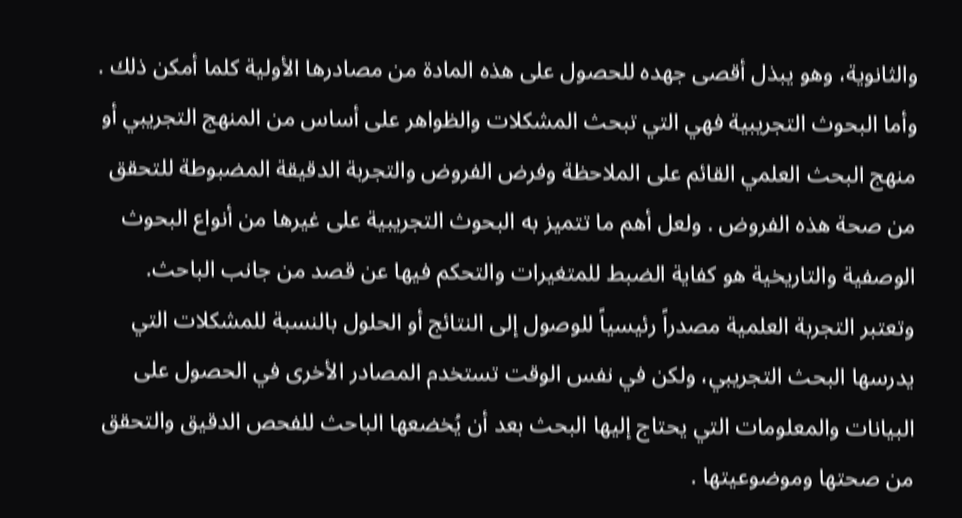والثانوية، وهو يبذل أقصى جهده للحصول على هذه المادة من مصادرها الأولية كلما أمكن ذلك . وأما البحوث التجريبية فهي التي تبحث المشكلات والظواهر على أساس من المنهج التجريبي أو منهج البحث العلمي القائم على الملاحظة وفرض الفروض والتجربة الدقيقة المضبوطة للتحقق من صحة هذه الفروض . ولعل أهم ما تتميز به البحوث التجريبية على غيرها من أنواع البحوث الوصفية والتاريخية هو كفاية الضبط للمتغيرات والتحكم فيها عن قصد من جانب الباحث. وتعتبر التجربة العلمية مصدراً رئيسياً للوصول إلى النتائج أو الحلول بالنسبة للمشكلات التي يدرسها البحث التجريبي، ولكن في نفس الوقت تستخدم المصادر الأخرى في الحصول على البيانات والمعلومات التي يحتاج إليها البحث بعد أن يُخضعها الباحث للفحص الدقيق والتحقق من صحتها وموضوعيتها .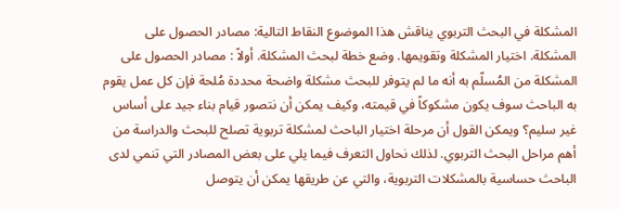المشكلة في البحث التربوي يناقش هذا الموضوع النقاط التالية: مصادر الحصول على المشكلة. اختيار المشكلة وتقويمها. وضع خطة لبحث المشكلة. أولاً : مصادر الحصول على المشكلة من المُسلّم به أنه ما لم يتوفر للبحث مشكلة واضحة محددة مُلحة فإن كل عمل يقوم به الباحث سوف يكون مشكوكاً في قيمته، وكيف يمكن أن نتصور قيام بناء جيد على أساس غير سليم؟ ويمكن القول أن مرحلة اختيار الباحث لمشكلة تربوية تصلح للبحث والدراسة من أهم مراحل البحث التربوي. لذلك نحاول التعرف فيما يلي على بعض المصادر التي تنمي لدى الباحث حساسية بالمشكلات التربوية، والتي عن طريقها يمكن أن يتوصل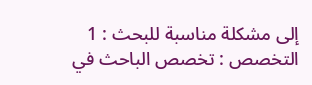إلى مشكلة مناسبة للبحث : 1 التخصص : تخصص الباحث في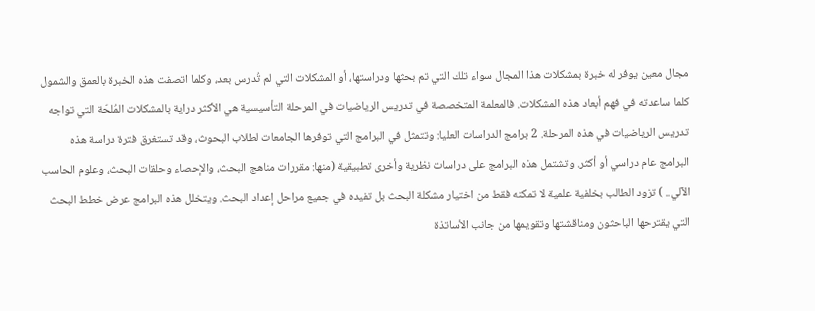مجال معين يوفر له خبرة بمشكلات هذا المجال سواء تلك التي تم بحثها ودراستها، أو المشكلات التي لم تُدرس بعد، وكلما اتصفت هذه الخبرة بالعمق والشمول كلما ساعدته في فهم أبعاد هذه المشكلات. فالمعلمة المتخصصة في تدريس الرياضيات في المرحلة التأسيسية هي الأكثر دراية بالمشكلات المُلحّة التي تواجه تدريس الرياضيات في هذه المرحلة. 2 برامج الدراسات العليا: وتتمثل في البرامج التي توفرها الجامعات لطلاب البحوث، وقد تستغرق فترة دراسة هذه البرامج عام دراسي أو أكثر. وتشتمل هذه البرامج على دراسات نظرية وأخرى تطبيقية (منها: مقررات مناهج البحث، والإحصاء وحلقات البحث، وعلوم الحاسب الآلي.. ) تزود الطالب بخلفية علمية لا تمكنه فقط من اختيار مشكلة البحث بل تفيده في جميع مراحل إعداد البحث. ويتخلل هذه البرامج عرض خطط البحث التي يقترحها الباحثون ومناقشتها وتقويمها من جانب الأساتذة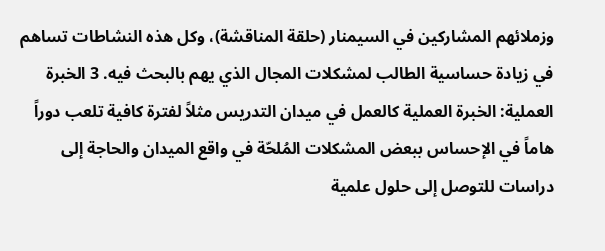وزملائهم المشاركين في السيمنار (حلقة المناقشة)، وكل هذه النشاطات تساهم في زيادة حساسية الطالب لمشكلات المجال الذي يهم بالبحث فيه. 3 الخبرة العملية: الخبرة العملية كالعمل في ميدان التدريس مثلاً لفترة كافية تلعب دوراً هاماً في الإحساس ببعض المشكلات المُلحّة في واقع الميدان والحاجة إلى دراسات للتوصل إلى حلول علمية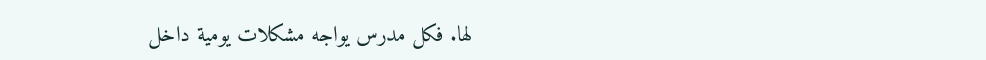لها. فكل مدرس يواجه مشكلات يومية داخل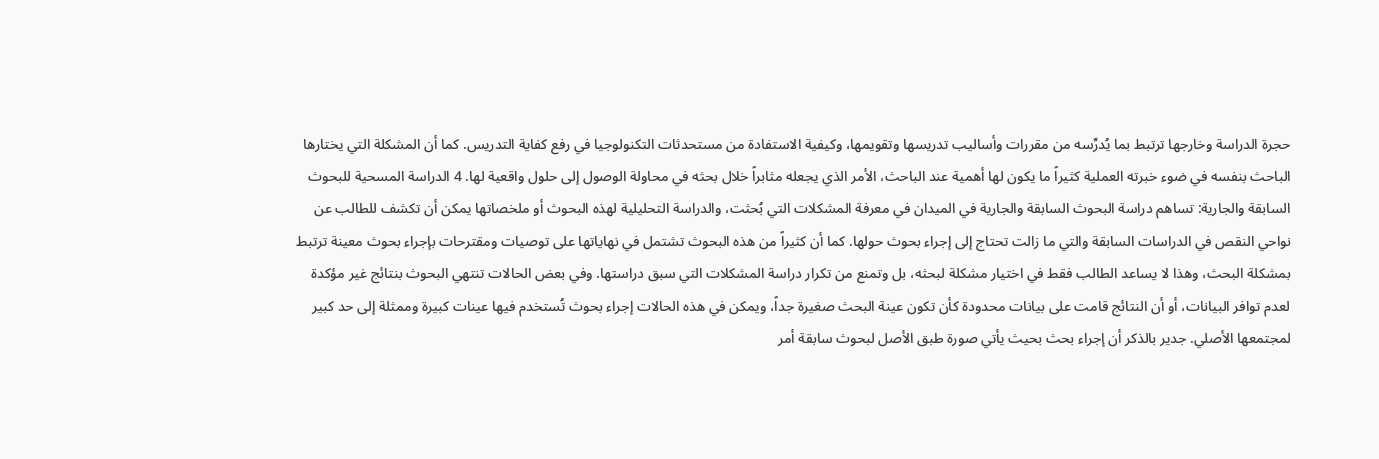حجرة الدراسة وخارجها ترتبط بما يُدرِّسه من مقررات وأساليب تدريسها وتقويمها، وكيفية الاستفادة من مستحدثات التكنولوجيا في رفع كفاية التدريس. كما أن المشكلة التي يختارها الباحث بنفسه في ضوء خبرته العملية كثيراً ما يكون لها أهمية عند الباحث، الأمر الذي يجعله مثابراً خلال بحثه في محاولة الوصول إلى حلول واقعية لها. 4 الدراسة المسحية للبحوث السابقة والجارية: تساهم دراسة البحوث السابقة والجارية في الميدان في معرفة المشكلات التي بُحثت، والدراسة التحليلية لهذه البحوث أو ملخصاتها يمكن أن تكشف للطالب عن نواحي النقص في الدراسات السابقة والتي ما زالت تحتاج إلى إجراء بحوث حولها. كما أن كثيراً من هذه البحوث تشتمل في نهاياتها على توصيات ومقترحات بإجراء بحوث معينة ترتبط بمشكلة البحث، وهذا لا يساعد الطالب فقط في اختيار مشكلة لبحثه، بل وتمنع من تكرار دراسة المشكلات التي سبق دراستها. وفي بعض الحالات تنتهي البحوث بنتائج غير مؤكدة لعدم توافر البيانات، أو أن النتائج قامت على بيانات محدودة كأن تكون عينة البحث صغيرة جداً، ويمكن في هذه الحالات إجراء بحوث تُستخدم فيها عينات كبيرة وممثلة إلى حد كبير لمجتمعها الأصلي. جدير بالذكر أن إجراء بحث بحيث يأتي صورة طبق الأصل لبحوث سابقة أمر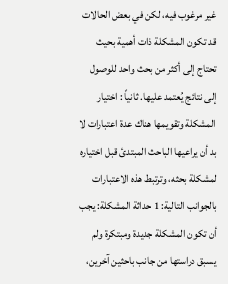غير مرغوب فيه، لكن في بعض الحالات قد تكون المشكلة ذات أهمية بحيث تحتاج إلى أكثر من بحث واحد للوصول إلى نتائج يُعتمد عليها. ثانياً : اختيار المشكلة وتقويمها هناك عدة اعتبارات لا بد أن يراعيها الباحث المبتدئ قبل اختياره لمشكلة بحثه، وترتبط هذه الاعتبارات بالجوانب التالية: 1 حداثة المشكلة: يجب أن تكون المشكلة جديدة ومبتكرة ولم يسبق دراستها من جانب باحثين آخرين،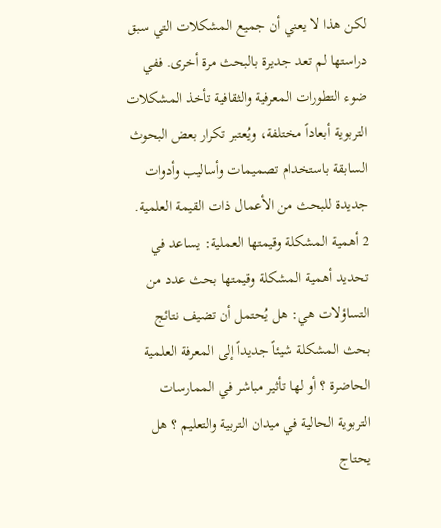لكن هذا لا يعني أن جميع المشكلات التي سبق دراستها لم تعد جديرة بالبحث مرة أخرى. ففي ضوء التطورات المعرفية والثقافية تأخذ المشكلات التربوية أبعاداً مختلفة، ويُعتبر تكرار بعض البحوث السابقة باستخدام تصميمات وأساليب وأدوات جديدة للبحث من الأعمال ذات القيمة العلمية. 2 أهمية المشكلة وقيمتها العملية: يساعد في تحديد أهمية المشكلة وقيمتها بحث عدد من التساؤلات هي: هل يُحتمل أن تضيف نتائج بحث المشكلة شيئاً جديداً إلى المعرفة العلمية الحاضرة ؟ أو لها تأثير مباشر في الممارسات التربوية الحالية في ميدان التربية والتعليم ؟ هل يحتاج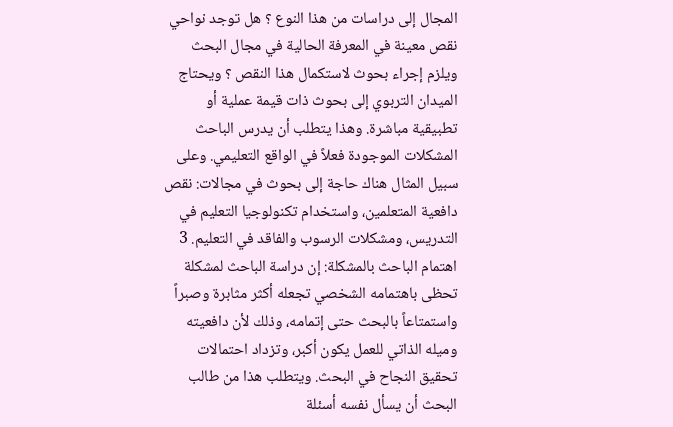المجال إلى دراسات من هذا النوع ؟ هل توجد نواحي نقص معينة في المعرفة الحالية في مجال البحث ويلزم إجراء بحوث لاستكمال هذا النقص ؟ ويحتاج الميدان التربوي إلى بحوث ذات قيمة عملية أو تطبيقية مباشرة. وهذا يتطلب أن يدرس الباحث المشكلات الموجودة فعلاً في الواقع التعليمي. وعلى سبيل المثال هناك حاجة إلى بحوث في مجالات: نقص دافعية المتعلمين، واستخدام تكنولوجيا التعليم في التدريس، ومشكلات الرسوب والفاقد في التعليم. 3 اهتمام الباحث بالمشكلة: إن دراسة الباحث لمشكلة تحظى باهتمامه الشخصي تجعله أكثر مثابرة وصبراً واستمتاعاً بالبحث حتى إتمامه، وذلك لأن دافعيته وميله الذاتي للعمل يكون أكبر، وتزداد احتمالات تحقيق النجاح في البحث. ويتطلب هذا من طالب البحث أن يسأل نفسه أسئلة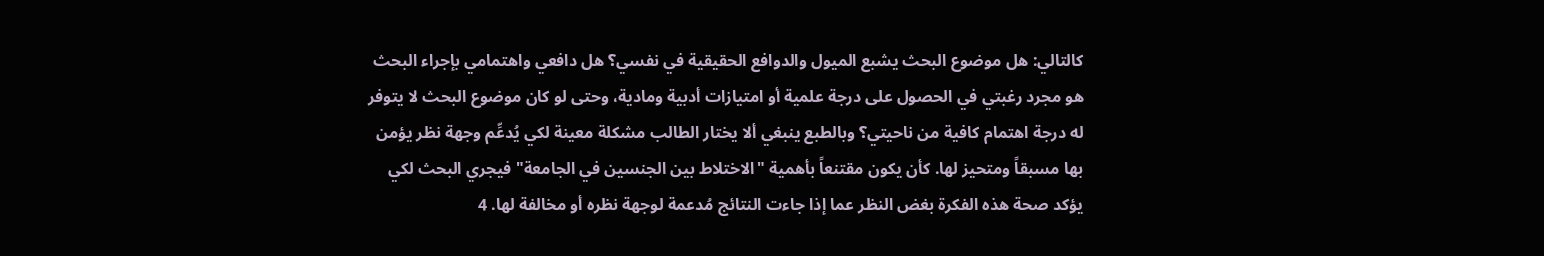كالتالي: هل موضوع البحث يشبع الميول والدوافع الحقيقية في نفسي؟ هل دافعي واهتمامي بإجراء البحث هو مجرد رغبتي في الحصول على درجة علمية أو امتيازات أدبية ومادية، وحتى لو كان موضوع البحث لا يتوفر له درجة اهتمام كافية من ناحيتي؟ وبالطبع ينبغي ألا يختار الطالب مشكلة معينة لكي يُدعِّم وجهة نظر يؤمن بها مسبقاً ومتحيز لها. كأن يكون مقتنعاً بأهمية "الاختلاط بين الجنسين في الجامعة" فيجري البحث لكي يؤكد صحة هذه الفكرة بغض النظر عما إذا جاءت النتائج مُدعمة لوجهة نظره أو مخالفة لها. 4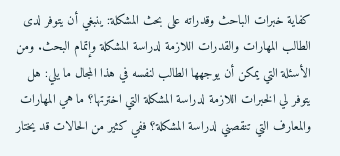كفاية خبرات الباحث وقدراته على بحث المشكلة: ينبغي أن يتوفر لدى الطالب المهارات والقدرات اللازمة لدراسة المشكلة وإتمام البحث. ومن الأسئلة التي يمكن أن يوجهها الطالب لنفسه في هذا المجال ما يلي: هل يتوفر لي الخبرات اللازمة لدراسة المشكلة التي اخترتها؟ ما هي المهارات والمعارف التي تنقصني لدراسة المشكلة؟ ففي كثير من الحالات قد يختار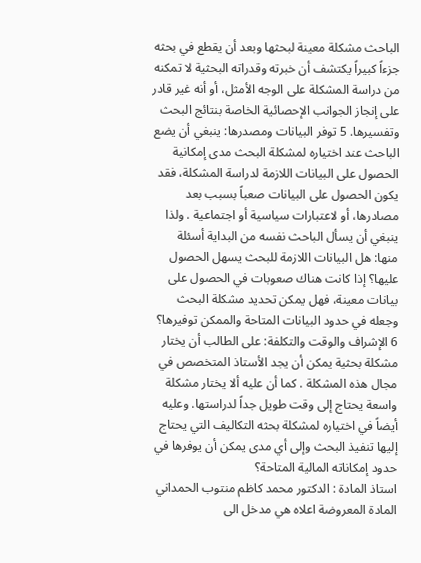الباحث مشكلة معينة لبحثها وبعد أن يقطع في بحثه جزءاً كبيراً يكتشف أن خبرته وقدراته البحثية لا تمكنه من دراسة المشكلة على الوجه الأمثل، أو أنه غير قادر على إنجاز الجوانب الإحصائية الخاصة بنتائج البحث وتفسيرها. 5 توفر البيانات ومصدرها: ينبغي أن يضع الباحث عند اختياره لمشكلة البحث مدى إمكانية الحصول على البيانات اللازمة لدراسة المشكلة، فقد يكون الحصول على البيانات صعباً بسبب بعد مصادرها، أو لاعتبارات سياسية أو اجتماعية . ولذا ينبغي أن يسأل الباحث نفسه من البداية أسئلة منها: هل البيانات اللازمة للبحث يسهل الحصول عليها؟ إذا كانت هناك صعوبات في الحصول على بيانات معينة، فهل يمكن تحديد مشكلة البحث وجعله في حدود البيانات المتاحة والممكن توفيرها؟ 6 الإشراف والوقت والتكلفة: على الطالب أن يختار مشكلة بحثية يمكن أن يجد الأستاذ المتخصص في مجال هذه المشكلة . كما أن عليه ألا يختار مشكلة واسعة يحتاج إلى وقت طويل جداً لدراستها. وعليه أيضاً في اختياره لمشكلة بحثه التكاليف التي يحتاج إليها تنفيذ البحث وإلى أي مدى يمكن أن يوفرها في حدود إمكاناته المالية المتاحة؟
استاذ المادة : الدكتور محمد كاظم منتوب الحمداني
المادة المعروضة اعلاه هي مدخل الى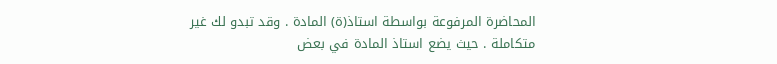المحاضرة المرفوعة بواسطة استاذ(ة) المادة . وقد تبدو لك غير متكاملة . حيث يضع استاذ المادة في بعض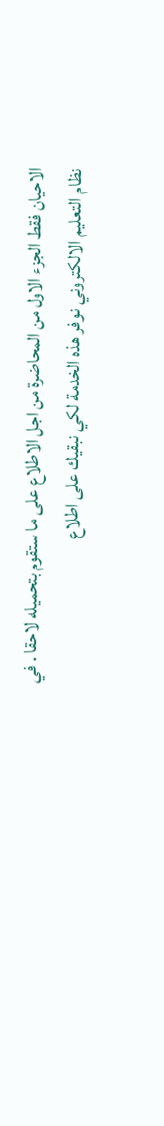الاحيان فقط الجزء الاول من المحاضرة من اجل الاطلاع على ما ستقوم بتحميله لاحقا . في نظام التعليم الالكتروني نوفر هذه الخدمة لكي نبقيك على اطلاع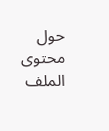حول محتوى الملف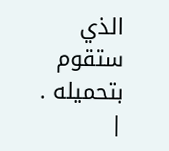الذي ستقوم بتحميله .
|